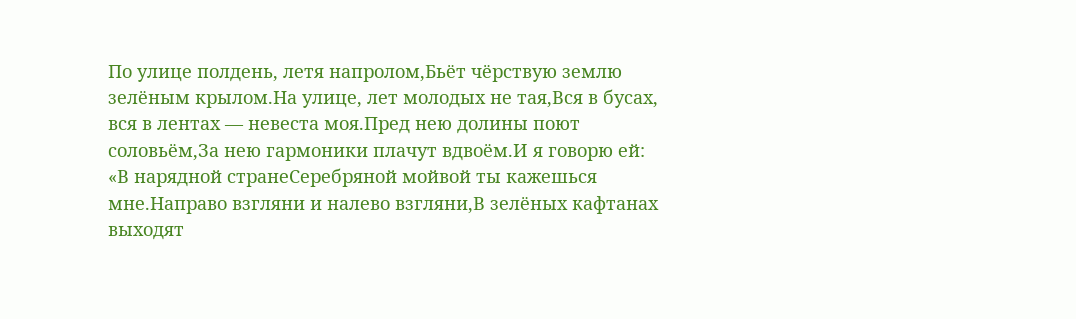По улице полдень, летя напролом,Бьёт чёрствую землю зелёным крылом.На улице, лет молодых не тая,Вся в бусах, вся в лентах — невеста моя.Пред нею долины поют соловьём,За нею гармоники плачут вдвоём.И я говорю ей: «В нарядной странеСеребряной мойвой ты кажешься мне.Направо взгляни и налево взгляни,В зелёных кафтанах выходят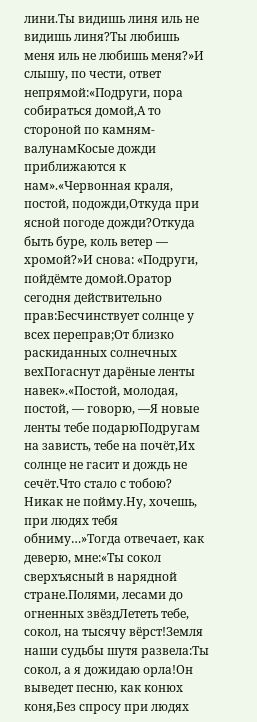лини.Ты видишь линя иль не видишь линя?Ты любишь меня иль не любишь меня?»И слышу, по чести, ответ непрямой:«Подруги, пора собираться домой,А то стороной по камням-валунамКосые дожди приближаются к нам».«Червонная краля, постой, подожди,Откуда при ясной погоде дожди?Откуда быть буре, коль ветер — хромой?»И снова: «Подруги, пойдёмте домой.Оратор сегодня действительно прав:Бесчинствует солнце у всех переправ;От близко раскиданных солнечных вехПогаснут дарёные ленты навек».«Постой, молодая, постой, — говорю, —Я новые ленты тебе подарюПодругам на зависть, тебе на почёт,Их солнце не гасит и дождь не сечёт.Что стало с тобою? Никак не пойму.Ну, хочешь, при людях тебя обниму…»Тогда отвечает, как деверю, мне:«Ты сокол сверхъясный в нарядной стране.Полями, лесами до огненных звёздЛететь тебе, сокол, на тысячу вёрст!Земля наши судьбы шутя развела:Ты сокол, а я дожидаю орла!Он выведет песню, как конюх коня,Без спросу при людях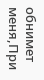обнимет меня,При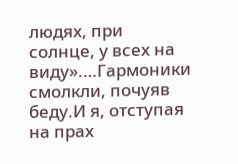людях, при солнце, у всех на виду».…Гармоники смолкли, почуяв беду.И я, отступая на прах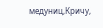медуниц,Кричу,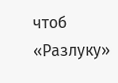чтоб «Разлуку»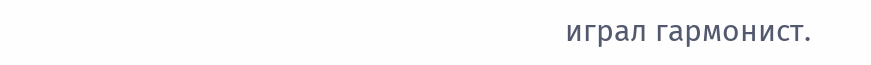играл гармонист.